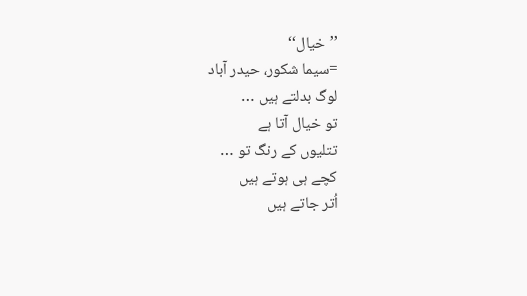’’خیال‘‘
=سیما شکور، حیدر آباد
لوگ بدلتے ہیں …
تو خیال آتا ہے
تتلیوں کے رنگ تو …
کچے ہی ہوتے ہیں
اُتر جاتے ہیں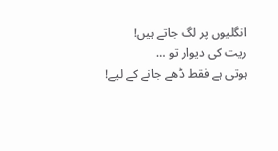انگلیوں پر لگ جاتے ہیں!
ریت کی دیوار تو …
ہوتی ہے فقط ڈھے جانے کے لیے!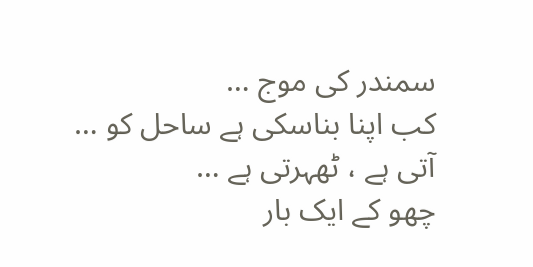سمندر کی موج …
کب اپنا بناسکی ہے ساحل کو …
آتی ہے ، ٹھہرتی ہے …
چھو کے ایک بار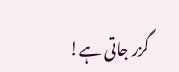گزر جاتی ہے!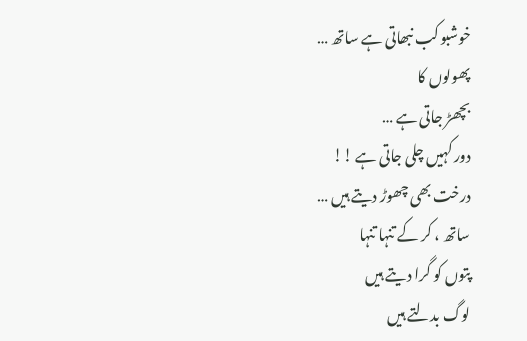خوشبو کب نبھاتی ہے ساتھ …
پھولوں کا
بچھڑ جاتی ہے …
دور کہیں چلی جاتی ہے !!
درخت بھی چھوڑ دیتے ہیں …
ساتھ ، کر کے تنہا تنہا
پتوں کو گرا دیتے ہیں
لوگ بدلتے ہیں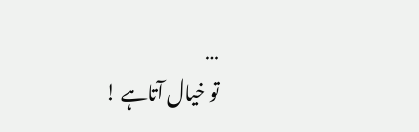…
تو خیال آتاہے !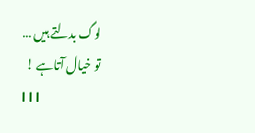لوگ بدلتے ہیں …
تو خیال آتاہے !
l l l